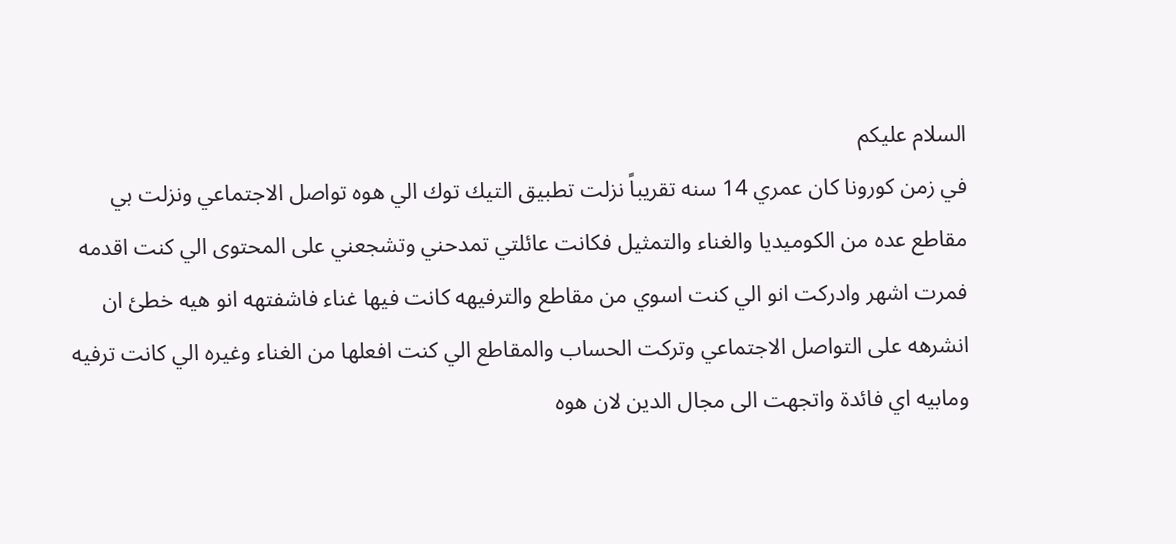السلام عليكم
في زمن كورونا كان عمري 14 سنه تقريباً نزلت تطبيق التيك توك الي هوه تواصل الاجتماعي ونزلت بي مقاطع عده من الكوميديا والغناء والتمثيل فكانت عائلتي تمدحني وتشجعني على المحتوى الي كنت اقدمه فمرت اشهر وادركت انو الي كنت اسوي من مقاطع والترفيهه كانت فيها غناء فاشفتهه انو هيه خطئ ان انشرهه على التواصل الاجتماعي وتركت الحساب والمقاطع الي كنت افعلها من الغناء وغيره الي كانت ترفيه ومابيه اي فائدة واتجهت الى مجال الدين لان هوه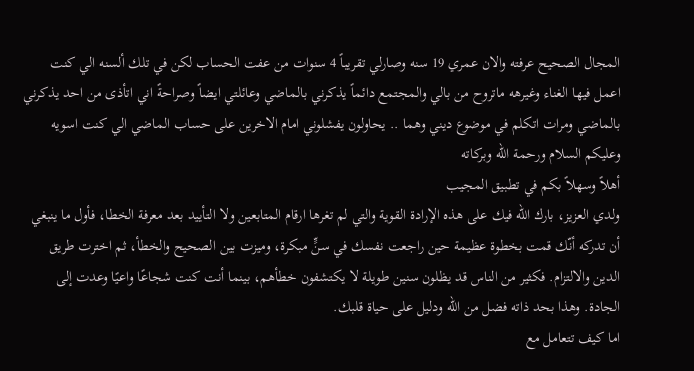المجال الصحيح عرفته والان عمري 19 سنه وصارلي تقريباً 4 سنوات من عفت الحساب لكن في تلك ألسنه الي كنت اعمل فيها الغناء وغيرهه ماتروح من بالي والمجتمع دائماً يذكرني بالماضي وعائلتي ايضاً وصراحةً اني اتأذى من احد يذكرني بالماضي ومرات اتكلم في موضوع ديني وهما .. يحاولون يفشلوني امام الاخرين على حساب الماضي الي كنت اسويه
وعليكم السلام ورحمة الله وبركاته
أهلاً وسهلاً بكم في تطبيق المجيب
ولدي العزيز، بارك الله فيك على هذه الإرادة القوية والتي لم تغرها ارقام المتابعين ولا التأييد بعد معرفة الخطا، فأول ما ينبغي أن تدركه أنّك قمت بخطوة عظيمة حين راجعت نفسك في سنٍّ مبكرة، وميزت بين الصحيح والخطأ، ثم اخترت طريق الدين والالتزام. فكثير من الناس قد يظلون سنين طويلة لا يكتشفون خطأهم، بينما أنت كنت شجاعًا واعيًا وعدت إلى الجادة. وهذا بحد ذاته فضل من الله ودليل على حياة قلبك.
اما كيف تتعامل مع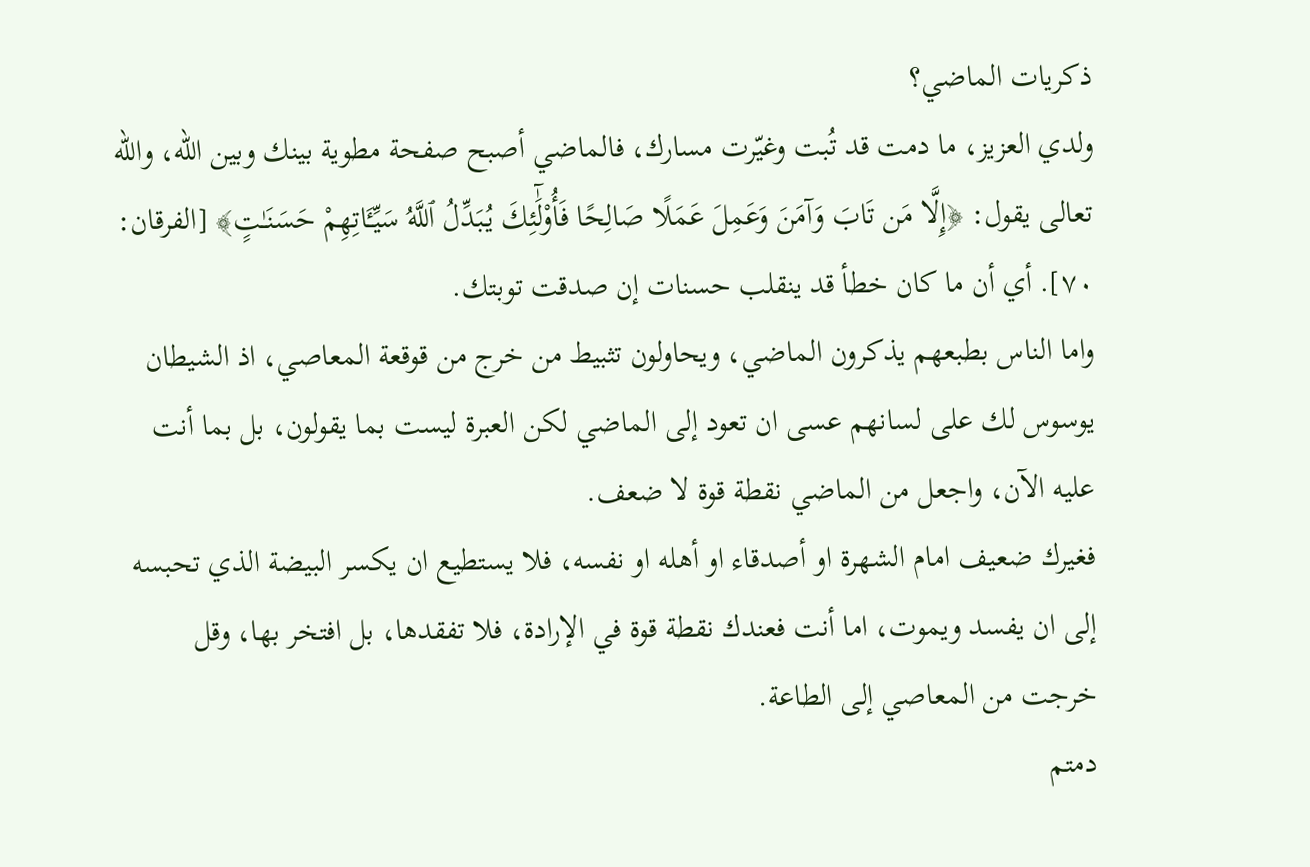ذكريات الماضي؟
ولدي العزيز، ما دمت قد تُبت وغيّرت مسارك، فالماضي أصبح صفحة مطوية بينك وبين الله، والله تعالى يقول: ﴿إِلَّا مَن تَابَ وَآمَنَ وَعَمِلَ عَمَلًا صَالِحًا فَأُو۟لَٰٓئِكَ يُبَدِّلُ ٱللَّهُ سَيِّـَٔاتِهِمْ حَسَنَـٰتٍ﴾ [الفرقان: ٧٠]. أي أن ما كان خطأ قد ينقلب حسنات إن صدقت توبتك.
واما الناس بطبعهم يذكرون الماضي، ويحاولون تثبيط من خرج من قوقعة المعاصي، اذ الشيطان يوسوس لك على لسانهم عسى ان تعود إلى الماضي لكن العبرة ليست بما يقولون، بل بما أنت عليه الآن، واجعل من الماضي نقطة قوة لا ضعف.
فغيرك ضعيف امام الشهرة او أصدقاء او أهله او نفسه، فلا يستطيع ان يكسر البيضة الذي تحبسه إلى ان يفسد ويموت، اما أنت فعندك نقطة قوة في الإرادة، فلا تفقدها، بل افتخر بها، وقل خرجت من المعاصي إلى الطاعة.
دمتم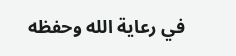في رعاية الله وحفظه